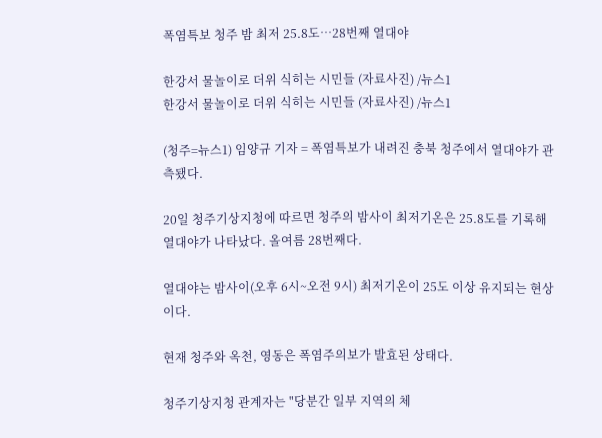폭염특보 청주 밤 최저 25.8도…28번째 열대야

한강서 물놀이로 더위 식히는 시민들 (자료사진) /뉴스1
한강서 물놀이로 더위 식히는 시민들 (자료사진) /뉴스1

(청주=뉴스1) 임양규 기자 = 폭염특보가 내려진 충북 청주에서 열대야가 관측됐다.

20일 청주기상지청에 따르면 청주의 밤사이 최저기온은 25.8도를 기록해 열대야가 나타났다. 올여름 28번째다.

열대야는 밤사이(오후 6시~오전 9시) 최저기온이 25도 이상 유지되는 현상이다.

현재 청주와 옥천, 영동은 폭염주의보가 발효된 상태다.

청주기상지청 관계자는 "당분간 일부 지역의 체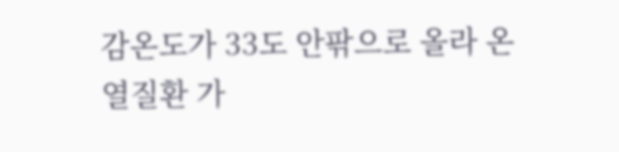감온도가 33도 안팎으로 올라 온열질환 가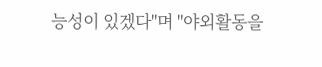능성이 있겠다"며 "야외활동을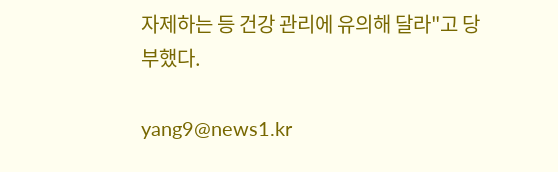자제하는 등 건강 관리에 유의해 달라"고 당부했다.

yang9@news1.kr